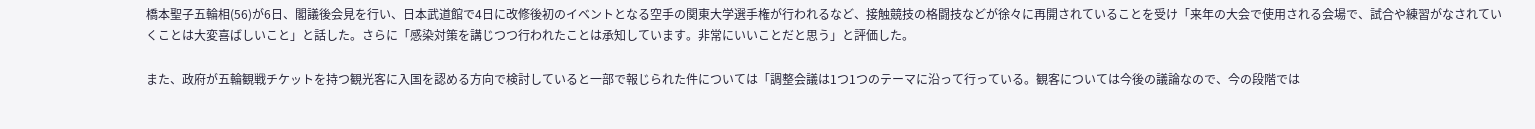橋本聖子五輪相(56)が6日、閣議後会見を行い、日本武道館で4日に改修後初のイベントとなる空手の関東大学選手権が行われるなど、接触競技の格闘技などが徐々に再開されていることを受け「来年の大会で使用される会場で、試合や練習がなされていくことは大変喜ばしいこと」と話した。さらに「感染対策を講じつつ行われたことは承知しています。非常にいいことだと思う」と評価した。

また、政府が五輪観戦チケットを持つ観光客に入国を認める方向で検討していると一部で報じられた件については「調整会議は1つ1つのテーマに沿って行っている。観客については今後の議論なので、今の段階では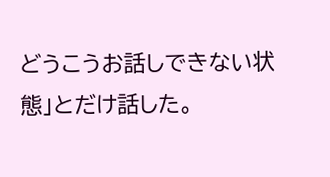どうこうお話しできない状態」とだけ話した。